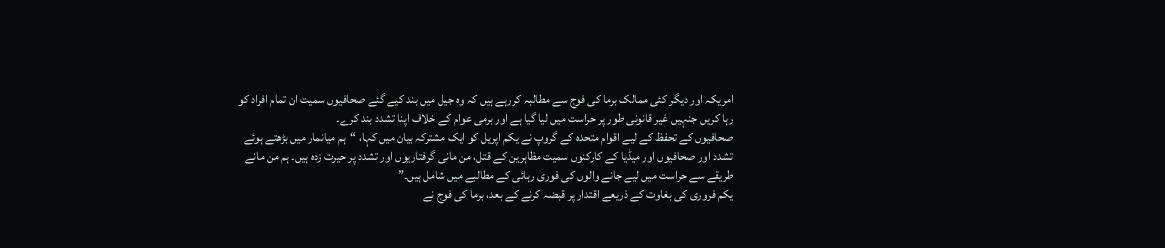امریکہ اور دیگر کئی ممالک برما کی فوج سے مطالبہ کررہے ہیں کہ وہ جیل میں بند کیے گئے صحافیوں سمیت ان تمام افراد کو رہا کریں جنہیں غیر قانونی طور پر حراست میں لیا گیا ہے اور برمی عوام کے خلاف اپنا تشدد بند کرے۔
صحافیوں کے تحفظ کے لیے اقوام متحدہ کے گروپ نے یکم اپریل کو ایک مشترکہ بیان میں کہا، “ہم میانمار میں بڑھتے ہوئے تشدد اور صحافیوں اور میڈیا کے کارکنوں سمیت مظاہرین کے قتل، من مانی گرفتاریوں اور تشدد پر حیرت زدہ ہیں۔ ہم من مانے طریقے سے حراست میں لیے جانے والوں کی فوری رہائی کے مطالبے میں شامل ہیں۔”
یکم فروری کی بغاوت کے ذریعے اقتدار پر قبضہ کرنے کے بعد، برما کی فوج نے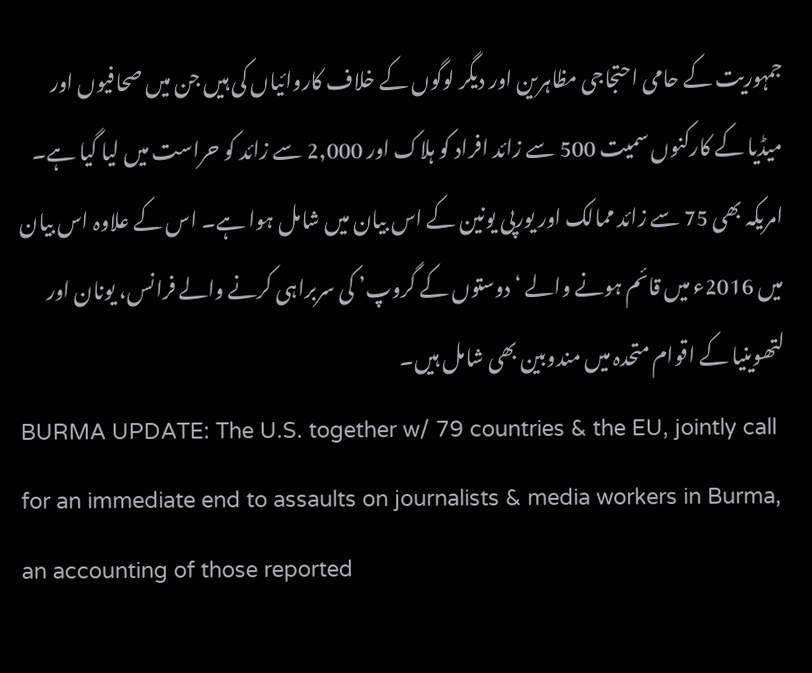جمہوریت کے حامی احتجاجی مظاہرین اور دیگر لوگوں کے خلاف کاروائیاں کی ہیں جن میں صحافیوں اور میڈیا کے کارکنوں سمیت 500 سے زائد افراد کو ہلاک اور 2,000 سے زائد کو حراست میں لیا گیا ہے۔
امریکہ بھی 75 سے زائد ممالک اور یورپی یونین کے اس بیان میں شامل ہوا ہے۔ اس کے علاوہ اس بیان میں 2016ء میں قائم ہونے والے ‘دوستوں کے گروپ’ کی سربراہی کرنے والے فرانس، یونان اور لتھوینیا کے اقوام متحدہ میں مندوبین بھی شامل ہیں۔
BURMA UPDATE: The U.S. together w/ 79 countries & the EU, jointly call for an immediate end to assaults on journalists & media workers in Burma, an accounting of those reported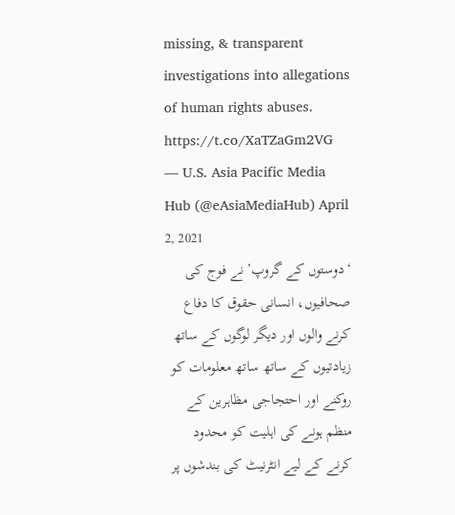missing, & transparent investigations into allegations of human rights abuses. https://t.co/XaTZaGm2VG
— U.S. Asia Pacific Media Hub (@eAsiaMediaHub) April 2, 2021
‘دوستوں کے گروپ’ نے فوج کی صحافیوں، انسانی حقوق کا دفاع کرنے والوں اور دیگر لوگوں کے ساتھ زیادتیوں کے ساتھ ساتھ معلومات کو روکنے اور احتجاجی مظاہرین کے منظم ہونے کی اہلیت کو محدود کرنے کے لیے انٹرنیٹ کی بندشوں پر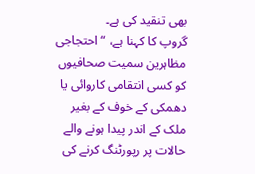بھی تنقید کی ہے۔
گروپ کا کہنا ہے، “احتجاجی مظاہرین سمیت صحافیوں کو کسی انتقامی کاروائی یا دھمکی کے خوف کے بغیر ملک کے اندر پیدا ہونے والے حالات پر رپورٹنگ کرنے کی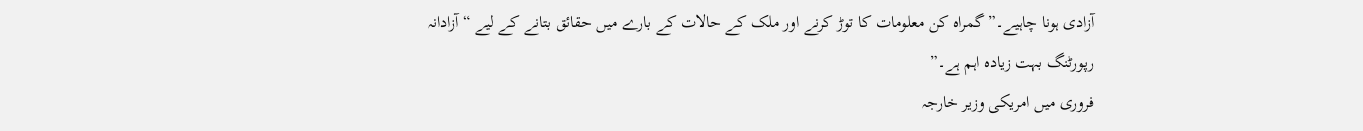آزادی ہونا چاہیے۔” گمراہ کن معلومات کا توڑ کرنے اور ملک کے حالات کے بارے میں حقائق بتانے کے لیے “آزادانہ رپورٹنگ بہت زیادہ اہم ہے۔”
فروری میں امریکی وزیر خارجہ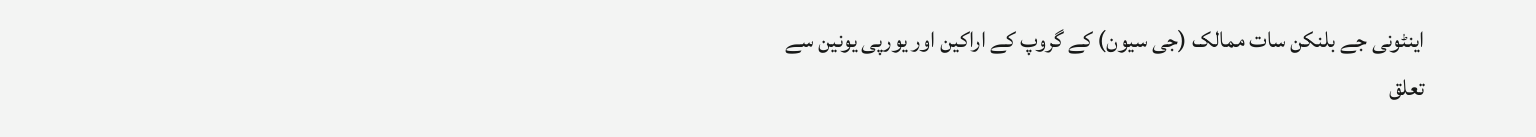اینٹونی جے بلنکن سات ممالک (جی سیون) کے گروپ کے اراکین اور یورپی یونین سے تعلق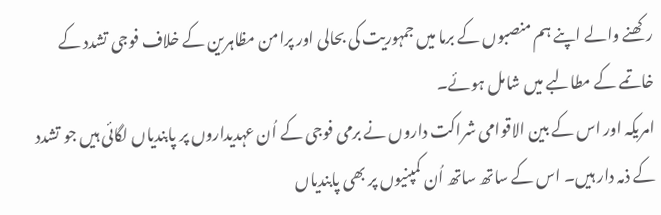رکھنے والے اپنے ہم منصبوں کے برما میں جمہوریت کی بحالی اور پرامن مظاہرین کے خلاف فوجی تشدد کے خاتمے کے مطالبے میں شامل ہوئے۔
امریکہ اور اس کے بین الاقوامی شراکت داروں نے برمی فوجی کے اُن عہدیداروں پر پابندیاں لگائی ہیں جو تشدد کے ذمہ دار ہیں۔ اس کے ساتھ ساتھ اُن کمپنیوں پر بھی پابندیاں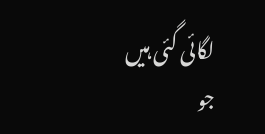لگائی گئی ہیں جو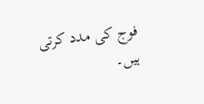فوج کی مدد کرتی ہیں۔